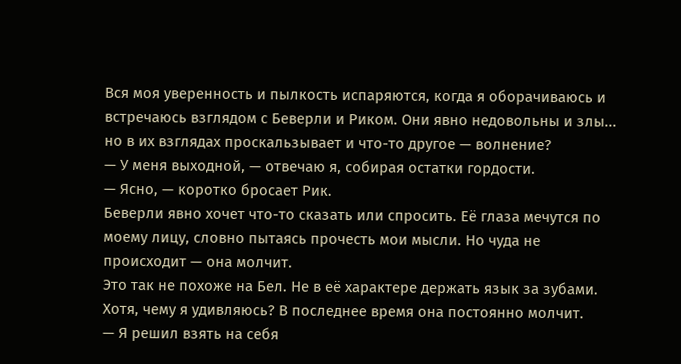Вся моя уверенность и пылкость испаряются, когда я оборачиваюсь и встречаюсь взглядом с Беверли и Риком. Они явно недовольны и злы... но в их взглядах проскальзывает и что-то другое — волнение?
— У меня выходной, — отвечаю я, собирая остатки гордости.
— Ясно, — коротко бросает Рик.
Беверли явно хочет что-то сказать или спросить. Её глаза мечутся по моему лицу, словно пытаясь прочесть мои мысли. Но чуда не происходит — она молчит.
Это так не похоже на Бел. Не в её характере держать язык за зубами. Хотя, чему я удивляюсь? В последнее время она постоянно молчит.
— Я решил взять на себя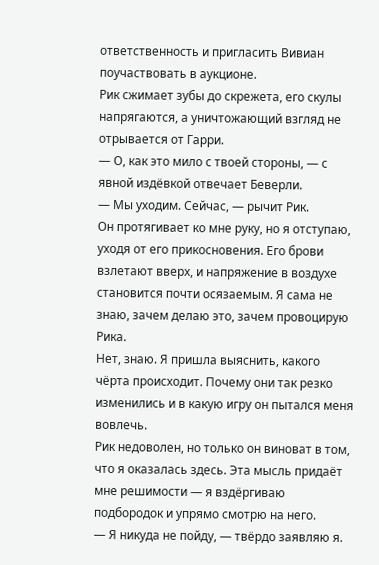ответственность и пригласить Вивиан поучаствовать в аукционе.
Рик сжимает зубы до скрежета, его скулы напрягаются, а уничтожающий взгляд не отрывается от Гарри.
— О, как это мило с твоей стороны, — с явной издёвкой отвечает Беверли.
— Мы уходим. Сейчас, — рычит Рик.
Он протягивает ко мне руку, но я отступаю, уходя от его прикосновения. Его брови взлетают вверх, и напряжение в воздухе становится почти осязаемым. Я сама не знаю, зачем делаю это, зачем провоцирую Рика.
Нет, знаю. Я пришла выяснить, какого чёрта происходит. Почему они так резко изменились и в какую игру он пытался меня вовлечь.
Рик недоволен, но только он виноват в том, что я оказалась здесь. Эта мысль придаёт мне решимости — я вздёргиваю подбородок и упрямо смотрю на него.
— Я никуда не пойду, — твёрдо заявляю я.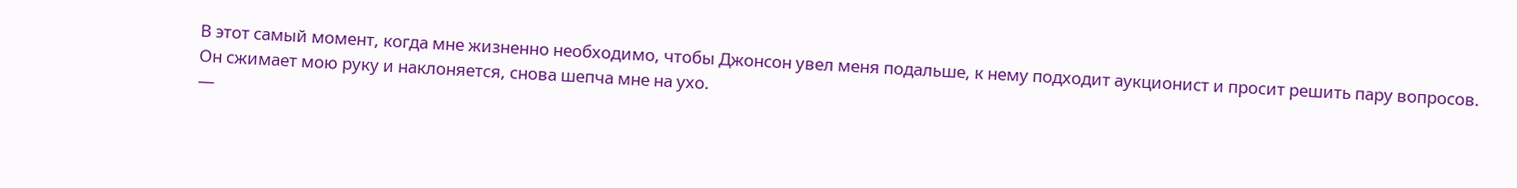В этот самый момент, когда мне жизненно необходимо, чтобы Джонсон увел меня подальше, к нему подходит аукционист и просит решить пару вопросов.
Он сжимает мою руку и наклоняется, снова шепча мне на ухо.
—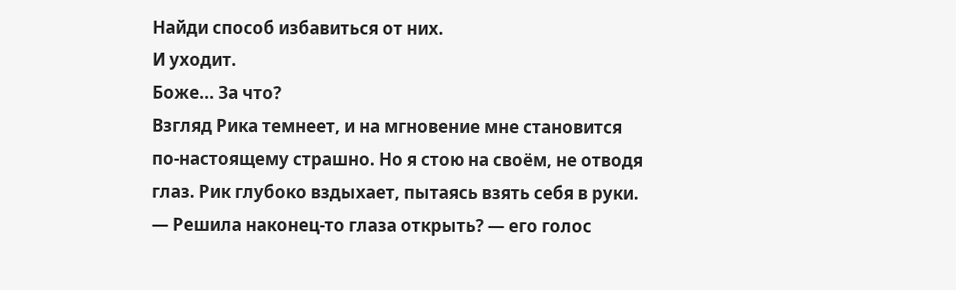Найди способ избавиться от них.
И уходит.
Боже... За что?
Взгляд Рика темнеет, и на мгновение мне становится по-настоящему страшно. Но я стою на своём, не отводя глаз. Рик глубоко вздыхает, пытаясь взять себя в руки.
— Решила наконец-то глаза открыть? — его голос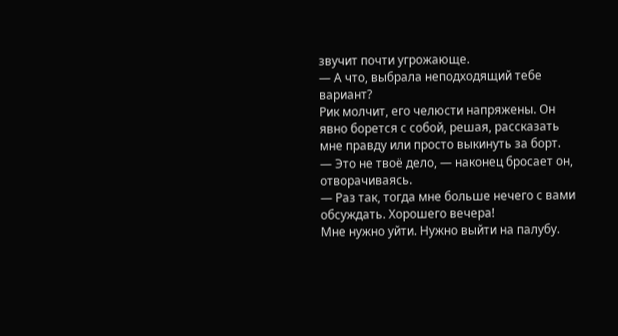звучит почти угрожающе.
— А что, выбрала неподходящий тебе вариант?
Рик молчит, его челюсти напряжены. Он явно борется с собой, решая, рассказать мне правду или просто выкинуть за борт.
— Это не твоё дело, — наконец бросает он, отворачиваясь.
— Раз так, тогда мне больше нечего с вами обсуждать. Хорошего вечера!
Мне нужно уйти. Нужно выйти на палубу.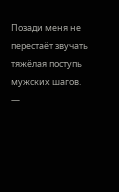Позади меня не перестаёт звучать тяжёлая поступь мужских шагов.
—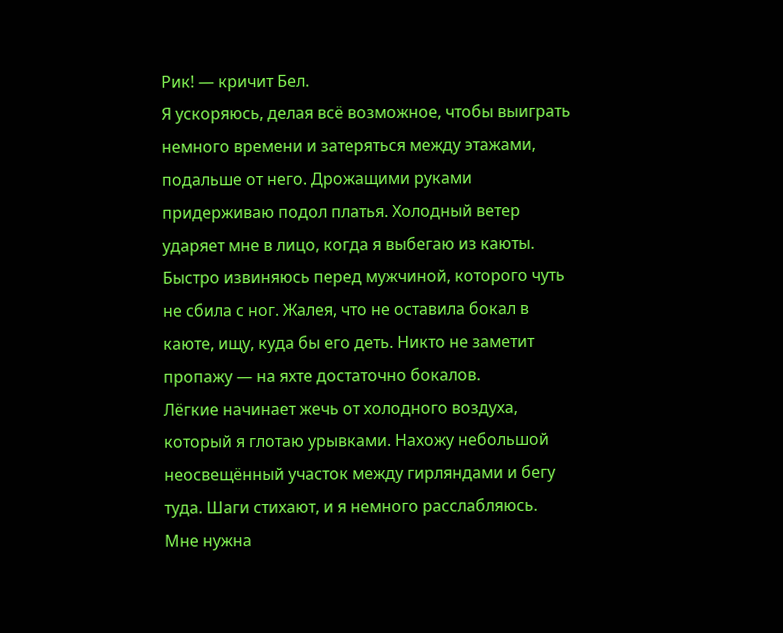Рик! — кричит Бел.
Я ускоряюсь, делая всё возможное, чтобы выиграть немного времени и затеряться между этажами, подальше от него. Дрожащими руками придерживаю подол платья. Холодный ветер ударяет мне в лицо, когда я выбегаю из каюты.
Быстро извиняюсь перед мужчиной, которого чуть не сбила с ног. Жалея, что не оставила бокал в каюте, ищу, куда бы его деть. Никто не заметит пропажу — на яхте достаточно бокалов.
Лёгкие начинает жечь от холодного воздуха, который я глотаю урывками. Нахожу небольшой неосвещённый участок между гирляндами и бегу туда. Шаги стихают, и я немного расслабляюсь.
Мне нужна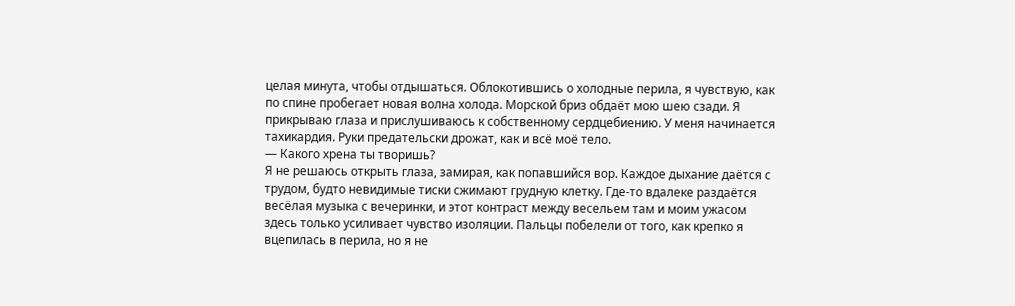целая минута, чтобы отдышаться. Облокотившись о холодные перила, я чувствую, как по спине пробегает новая волна холода. Морской бриз обдаёт мою шею сзади. Я прикрываю глаза и прислушиваюсь к собственному сердцебиению. У меня начинается тахикардия. Руки предательски дрожат, как и всё моё тело.
— Какого хрена ты творишь?
Я не решаюсь открыть глаза, замирая, как попавшийся вор. Каждое дыхание даётся с трудом, будто невидимые тиски сжимают грудную клетку. Где-то вдалеке раздаётся весёлая музыка с вечеринки, и этот контраст между весельем там и моим ужасом здесь только усиливает чувство изоляции. Пальцы побелели от того, как крепко я вцепилась в перила, но я не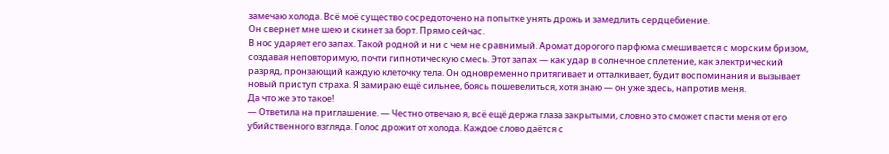замечаю холода. Всё моё существо сосредоточено на попытке унять дрожь и замедлить сердцебиение.
Он свернет мне шею и скинет за борт. Прямо сейчас.
В нос ударяет его запах. Такой родной и ни с чем не сравнимый. Аромат дорогого парфюма смешивается с морским бризом, создавая неповторимую, почти гипнотическую смесь. Этот запах — как удар в солнечное сплетение, как электрический разряд, пронзающий каждую клеточку тела. Он одновременно притягивает и отталкивает, будит воспоминания и вызывает новый приступ страха. Я замираю ещё сильнее, боясь пошевелиться, хотя знаю — он уже здесь, напротив меня.
Да что же это такое!
— Ответила на приглашение. — Честно отвечаю я, всё ещё держа глаза закрытыми, словно это сможет спасти меня от его убийственного взгляда. Голос дрожит от холода. Каждое слово даётся с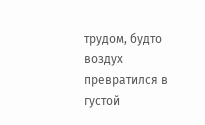трудом, будто воздух превратился в густой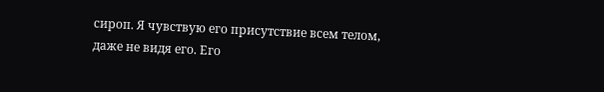сироп. Я чувствую его присутствие всем телом, даже не видя его. Его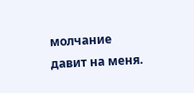молчание давит на меня.